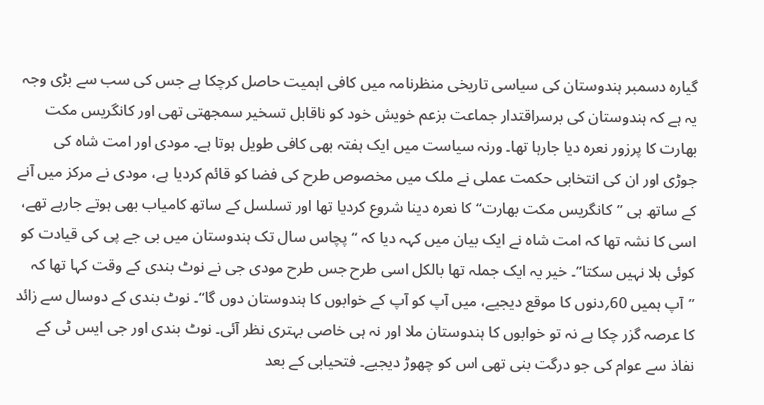گیارہ دسمبر ہندوستان کی سیاسی تاریخی منظرنامہ میں کافی اہمیت حاصل کرچکا ہے جس کی سب سے بڑی وجہ یہ ہے کہ ہندوستان کی برسراقتدار جماعت بزعم خویش خود کو ناقابل تسخیر سمجھتی تھی اور کانگریس مکت بھارت کا پرزور نعرہ دیا جارہا تھا۔ ورنہ سیاست میں ایک ہفتہ بھی کافی طویل ہوتا ہے۔ مودی اور امت شاہ کی جوڑی اور ان کی انتخابی حکمت عملی نے ملک میں مخصوص طرح کی فضا کو قائم کردیا ہے، مودی نے مرکز میں آنے کے ساتھ ہی ’’کانگریس مکت بھارت‘‘ کا نعرہ دینا شروع کردیا تھا اور تسلسل کے ساتھ کامیاب بھی ہوتے جارہے تھے، اسی کا نشہ تھا کہ امت شاہ نے ایک بیان میں کہہ دیا کہ “پچاس سال تک ہندوستان میں بی جے پی کی قیادت کو کوئی ہلا نہیں سکتا”۔ خیر یہ ایک جملہ تھا بالکل اسی طرح جس طرح مودی جی نے نوٹ بندی کے وقت کہا تھا کہ ’’آپ ہمیں 60؍دنوں کا موقع دیجیے، میں آپ کو آپ کے خوابوں کا ہندوستان دوں گا‘‘۔ نوٹ بندی کے دوسال سے زائد کا عرصہ گزر چکا ہے نہ تو خوابوں کا ہندوستان ملا اور نہ ہی خاصی بہتری نظر آئی۔ نوٹ بندی اور جی ایس ٹی کے نفاذ سے عوام کی جو درگت بنی تھی اس کو چھوڑ دیجیے۔ فتحیابی کے بعد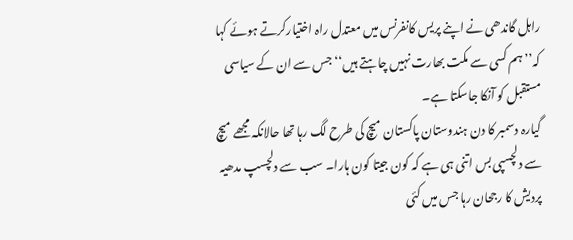راہل گاندھی نے اپنے پریس کانفرنس میں معتدل راہ اختیارکرتے ہوئے کہا کہ’’ہم کسی سے مکت بھارت نہیں چاہتے ہیں‘‘ جس سے ان کے سیاسی مستقبل کو آنکا جاسکتا ہے۔
گیارہ دسمبر کا دن ہندوستان پاکستان میچ کی طرح لگ رہا تھا حالانکہ مجھے میچ سے دلچسپی بس اتنی ہی ہے کہ کون جیتا کون ہارا۔ سب سے دلچسپ مدھیہ پردیش کا رجحان رہا جس میں کئی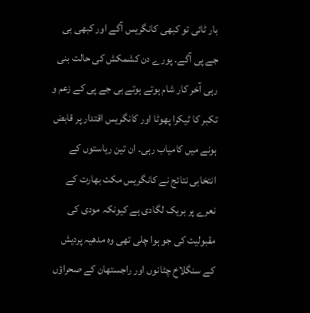بار ٹائی تو کبھی کانگریس آگے اور کبھی بی جے پی آگے۔ پورے دن کشمکش کی حالت بنی رہی آخر کار شام ہوتے ہوتے بی جے پی کے زعم و تکبر کا ٹیکرا پھوٹا اور کانگریس اقتدار پر قابض ہونے میں کامیاب رہی۔ ان تین ریاستوں کے انتخابی نتائج نے کانگریس مکت بھارت کے نعرے پر بریک لگادی ہے کیونکہ مودی کی مقبولیت کی جو ہوا چلی تھی وہ مدھیہ پردیش کے سنگلاخ چٹانوں اور راجستھان کے صحراؤں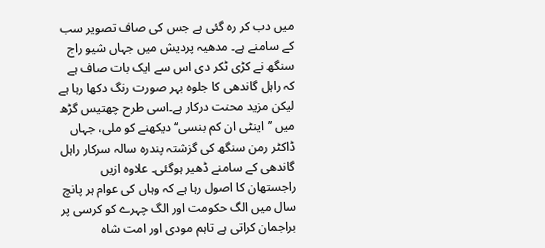میں دب کر رہ گئی ہے جس کی صاف تصویر سب کے سامنے ہے۔ مدھیہ پردیش میں جہاں شیو راج سنگھ نے کڑی ٹکر دی اس سے ایک بات صاف ہے کہ راہل گاندھی کا جلوہ بہر صورت رنگ دکھا رہا ہے لیکن مزید محنت درکار ہے۔اسی طرح چھتیس گڑھ میں ’’اینٹی ان کم بنسی‘‘ دیکھنے کو ملی، جہاں ڈاکٹر رمن سنگھ کی گزشتہ پندرہ سالہ سرکار راہل گاندھی کے سامنے ڈھیر ہوگئی۔ علاوہ ازیں راجستھان کا اصول رہا ہے کہ وہاں کی عوام ہر پانچ سال میں الگ حکومت اور الگ چہرے کو کرسی پر براجمان کراتی ہے تاہم مودی اور امت شاہ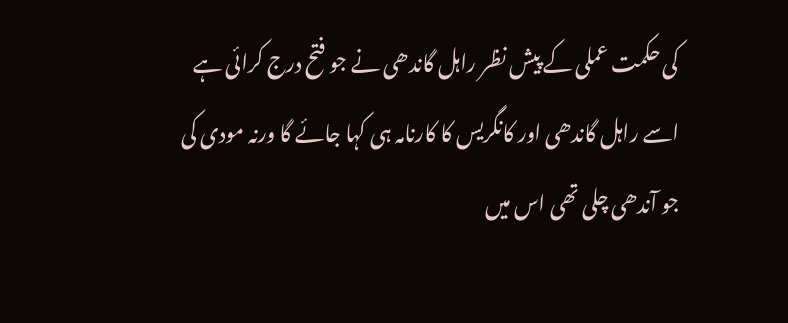کی حکمت عملی کے پیش نظر راہل گاندھی نے جو فتح درج کرائی ہے اسے راہل گاندھی اور کانگریس کا کارنامہ ہی کہا جائے گا ورنہ مودی کی جو آندھی چلی تھی اس میں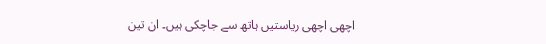اچھی اچھی ریاستیں ہاتھ سے جاچکی ہیں۔ ان تین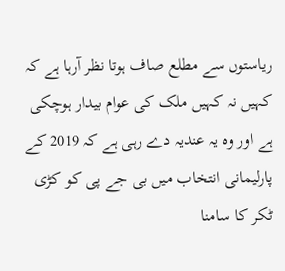ریاستوں سے مطلع صاف ہوتا نظر آرہا ہے کہ کہیں نہ کہیں ملک کی عوام بیدار ہوچکی ہے اور وہ یہ عندیہ دے رہی ہے کہ 2019 کے پارلیمانی انتخاب میں بی جے پی کو کڑی ٹکر کا سامنا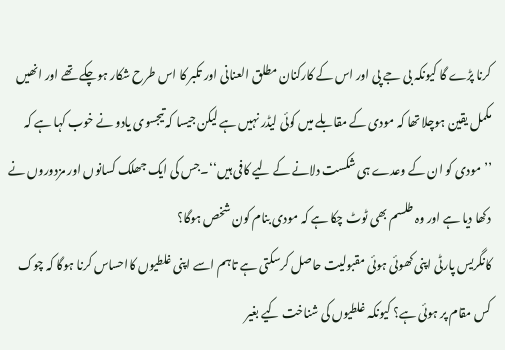کرنا پڑے گا کیونکہ بی جے پی اور اس کے کارکنان مطلق العنانی اور تکبر کا اس طرح شکار ہوچکے تھے اور انھیں مکمل یقین ہوچلا تھا کہ مودی کے مقابلے میں کوئی لیڈر نہیں ہے لیکن جیسا کہ تیجسوی یادو نے خوب کہا ہے کہ ’’مودی کو ان کے وعدے ہی شکست دلانے کے لیے کافی ہیں‘‘۔جس کی ایک جھلک کسانوں اور مزدوروں نے دکھا دیا ہے اور وہ طلسم بھی ٹوٹ چکا ہے کہ مودی بنام کون شخص ہوگا؟
کانگریس پارٹی اپنی کھوئی ہوئی مقبولیت حاصل کرسکتی ہے تاہم اسے اپنی غلطیوں کااحساس کرنا ہوگا کہ چوک کس مقام پر ہوئی ہے؟ کیونکہ غلطیوں کی شناخت کیے بغیر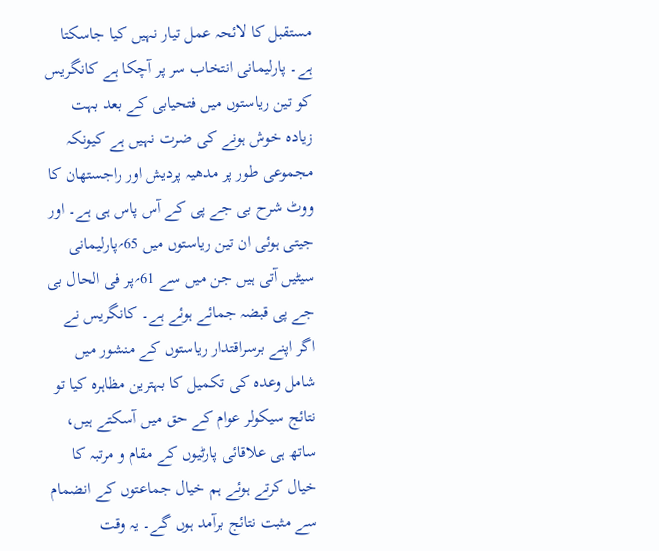مستقبل کا لائحہ عمل تیار نہیں کیا جاسکتا ہے۔ پارلیمانی انتخاب سر پر آچکا ہے کانگریس کو تین ریاستوں میں فتحیابی کے بعد بہت زیادہ خوش ہونے کی ضرت نہیں ہے کیونکہ مجموعی طور پر مدھیہ پردیش اور راجستھان کا ووٹ شرح بی جے پی کے آس پاس ہی ہے۔ اور جیتی ہوئی ان تین ریاستوں میں 65؍پارلیمانی سیٹیں آتی ہیں جن میں سے 61؍پر فی الحال بی جے پی قبضہ جمائے ہوئے ہے۔ کانگریس نے اگر اپنے برسراقتدار ریاستوں کے منشور میں شامل وعدہ کی تکمیل کا بہترین مظاہرہ کیا تو نتائج سیکولر عوام کے حق میں آسکتے ہیں، ساتھ ہی علاقائی پارٹیوں کے مقام و مرتبہ کا خیال کرتے ہوئے ہم خیال جماعتوں کے انضمام سے مثبت نتائج برآمد ہوں گے۔ یہ وقت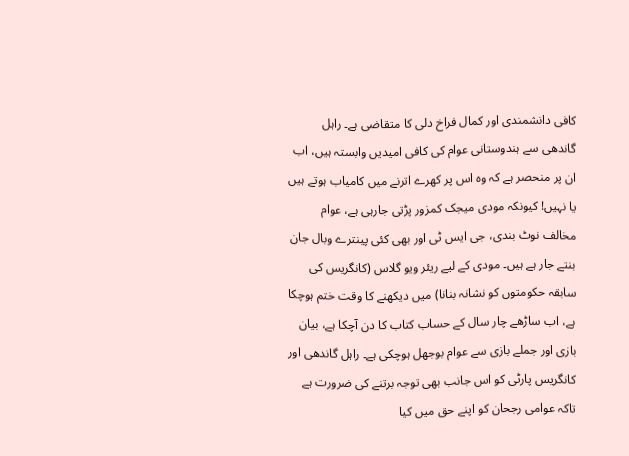کافی دانشمندی اور کمال فراخ دلی کا متقاضی ہے۔ راہل گاندھی سے ہندوستانی عوام کی کافی امیدیں وابستہ ہیں، اب ان پر منحصر ہے کہ وہ اس پر کھرے اترنے میں کامیاب ہوتے ہیں یا نہیں! کیونکہ مودی میجک کمزور پڑتی جارہی ہے، عوام مخالف نوٹ بندی، جی ایس ٹی اور بھی کئی پینترے وبال جان بنتے جار ہے ہیں۔ مودی کے لیے ریئر ویو گلاس (کانگریس کی سابقہ حکومتوں کو نشانہ بنانا) میں دیکھنے کا وقت ختم ہوچکا ہے، اب ساڑھے چار سال کے حساب کتاب کا دن آچکا ہے، بیان بازی اور جملے بازی سے عوام بوجھل ہوچکی ہے۔ راہل گاندھی اور کانگریس پارٹی کو اس جانب بھی توجہ برتنے کی ضرورت ہے تاکہ عوامی رجحان کو اپنے حق میں کیا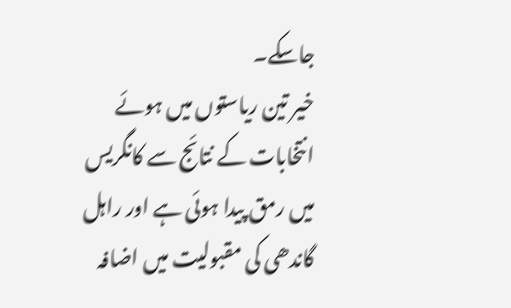جاسکے۔
خیر تین ریاستوں میں ہوئے انتخابات کے نتائج سے کانگریس میں رمق پیدا ہوئی ہے اور راہل گاندھی کی مقبولیت میں اضافہ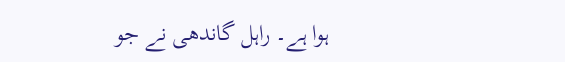ہوا ہے۔ راہل گاندھی نے جو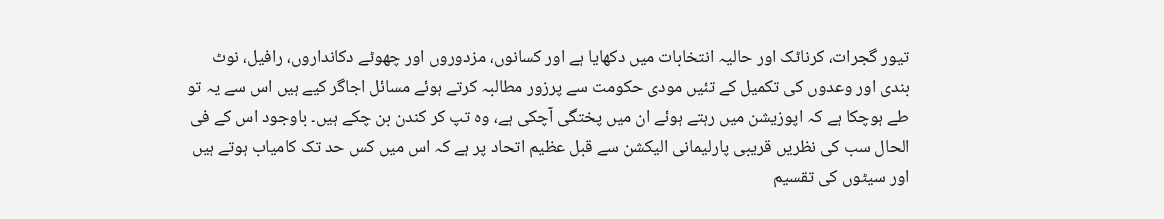تیور گجرات، کرناٹک اور حالیہ انتخابات میں دکھایا ہے اور کسانوں، مزدوروں اور چھوٹے دکانداروں، رافیل، نوٹ بندی اور وعدوں کی تکمیل کے تئیں مودی حکومت سے پرزور مطالبہ کرتے ہوئے مسائل اجاگر کیے ہیں اس سے یہ تو طے ہوچکا ہے کہ اپوزیشن میں رہتے ہوئے ان میں پختگی آچکی ہے، وہ تپ کر کندن بن چکے ہیں۔ باوجود اس کے فی الحال سب کی نظریں قریبی پارلیمانی الیکشن سے قبل عظیم اتحاد پر ہے کہ اس میں کس حد تک کامیاب ہوتے ہیں اور سیٹوں کی تقسیم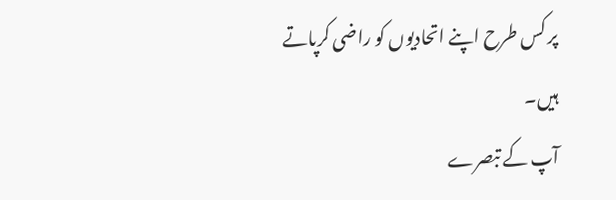پر کس طرح اپنے اتحادیوں کو راضی کرپاتے ہیں۔
آپ کے تبصرے